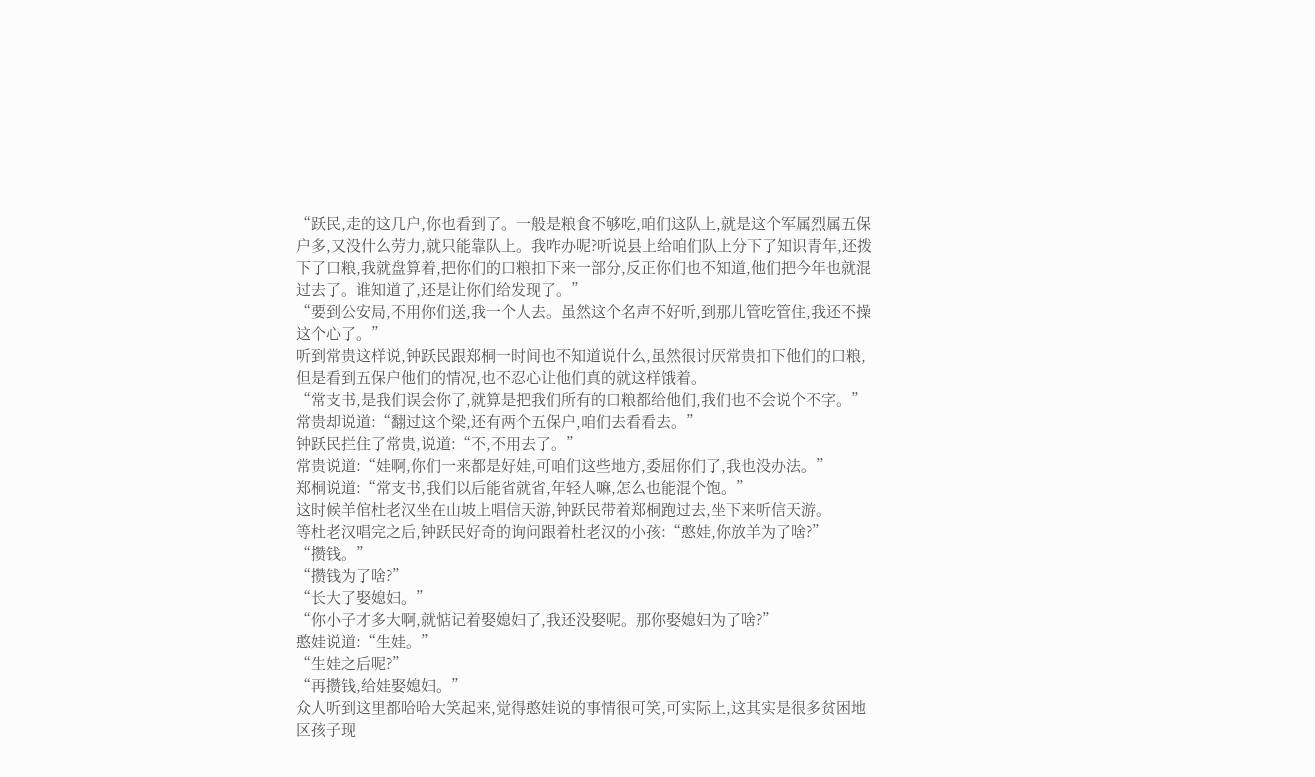“跃民,走的这几户,你也看到了。一般是粮食不够吃,咱们这队上,就是这个军属烈属五保户多,又没什么劳力,就只能靠队上。我咋办呢?听说县上给咱们队上分下了知识青年,还拨下了口粮,我就盘算着,把你们的口粮扣下来一部分,反正你们也不知道,他们把今年也就混过去了。谁知道了,还是让你们给发现了。”
“要到公安局,不用你们送,我一个人去。虽然这个名声不好听,到那儿管吃管住,我还不操这个心了。”
听到常贵这样说,钟跃民跟郑桐一时间也不知道说什么,虽然很讨厌常贵扣下他们的口粮,但是看到五保户他们的情况,也不忍心让他们真的就这样饿着。
“常支书,是我们误会你了,就算是把我们所有的口粮都给他们,我们也不会说个不字。”
常贵却说道:“翻过这个梁,还有两个五保户,咱们去看看去。”
钟跃民拦住了常贵,说道:“不,不用去了。”
常贵说道:“娃啊,你们一来都是好娃,可咱们这些地方,委屈你们了,我也没办法。”
郑桐说道:“常支书,我们以后能省就省,年轻人嘛,怎么也能混个饱。”
这时候羊倌杜老汉坐在山坡上唱信天游,钟跃民带着郑桐跑过去,坐下来听信天游。
等杜老汉唱完之后,钟跃民好奇的询问跟着杜老汉的小孩:“憨娃,你放羊为了啥?”
“攒钱。”
“攒钱为了啥?”
“长大了娶媳妇。”
“你小子才多大啊,就惦记着娶媳妇了,我还没娶呢。那你娶媳妇为了啥?”
憨娃说道:“生娃。”
“生娃之后呢?”
“再攒钱,给娃娶媳妇。”
众人听到这里都哈哈大笑起来,觉得憨娃说的事情很可笑,可实际上,这其实是很多贫困地区孩子现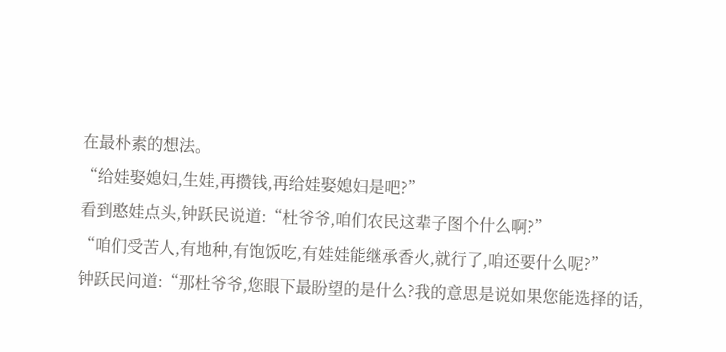在最朴素的想法。
“给娃娶媳妇,生娃,再攒钱,再给娃娶媳妇是吧?”
看到憨娃点头,钟跃民说道:“杜爷爷,咱们农民这辈子图个什么啊?”
“咱们受苦人,有地种,有饱饭吃,有娃娃能继承香火,就行了,咱还要什么呢?”
钟跃民问道:“那杜爷爷,您眼下最盼望的是什么?我的意思是说如果您能选择的话,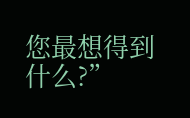您最想得到什么?”